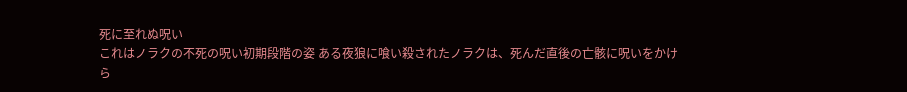死に至れぬ呪い
これはノラクの不死の呪い初期段階の姿 ある夜狼に喰い殺されたノラクは、死んだ直後の亡骸に呪いをかけら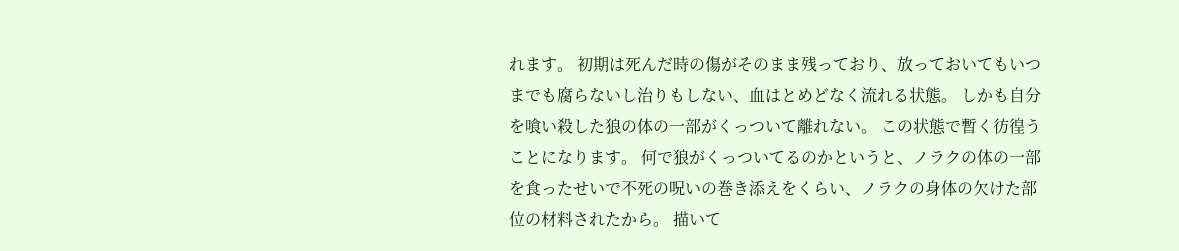れます。 初期は死んだ時の傷がそのまま残っており、放っておいてもいつまでも腐らないし治りもしない、血はとめどなく流れる状態。 しかも自分を喰い殺した狼の体の一部がくっついて離れない。 この状態で暫く彷徨うことになります。 何で狼がくっついてるのかというと、ノラクの体の一部を食ったせいで不死の呪いの巻き添えをくらい、ノラクの身体の欠けた部位の材料されたから。 描いて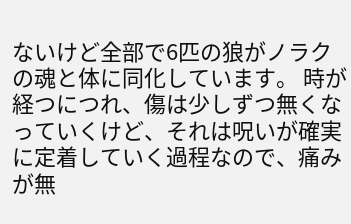ないけど全部で6匹の狼がノラクの魂と体に同化しています。 時が経つにつれ、傷は少しずつ無くなっていくけど、それは呪いが確実に定着していく過程なので、痛みが無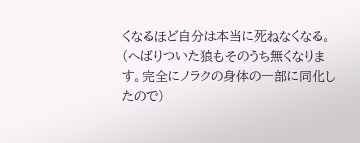くなるほど自分は本当に死ねなくなる。 (へばりついた狼もそのうち無くなります。完全にノラクの身体の一部に同化したので)